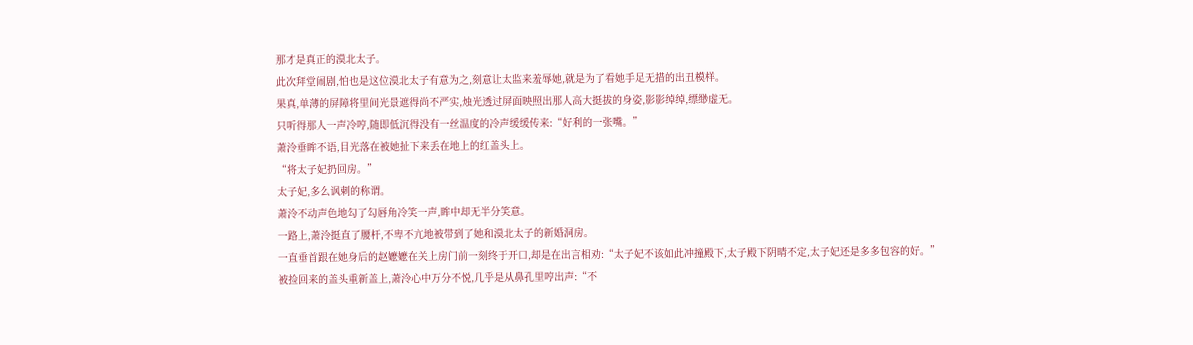那才是真正的漠北太子。
此次拜堂闹剧,怕也是这位漠北太子有意为之,刻意让太监来羞辱她,就是为了看她手足无措的出丑模样。
果真,单薄的屏障将里间光景遮得尚不严实,烛光透过屏面映照出那人高大挺拔的身姿,影影绰绰,缥缈虚无。
只听得那人一声冷哼,随即低沉得没有一丝温度的冷声缓缓传来:“好利的一张嘴。”
萧泠垂眸不语,目光落在被她扯下来丢在地上的红盖头上。
“将太子妃扔回房。”
太子妃,多么讽刺的称谓。
萧泠不动声色地勾了勾唇角冷笑一声,眸中却无半分笑意。
一路上,萧泠挺直了腰杆,不卑不亢地被带到了她和漠北太子的新婚洞房。
一直垂首跟在她身后的赵嬷嬷在关上房门前一刻终于开口,却是在出言相劝:“太子妃不该如此冲撞殿下,太子殿下阴晴不定,太子妃还是多多包容的好。”
被捡回来的盖头重新盖上,萧泠心中万分不悦,几乎是从鼻孔里哼出声:“不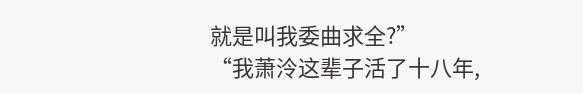就是叫我委曲求全?”
“我萧泠这辈子活了十八年,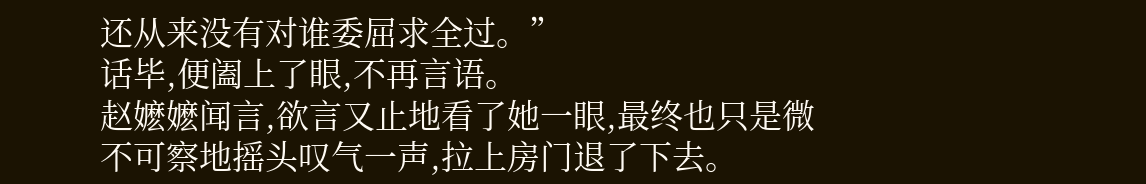还从来没有对谁委屈求全过。”
话毕,便阖上了眼,不再言语。
赵嬷嬷闻言,欲言又止地看了她一眼,最终也只是微不可察地摇头叹气一声,拉上房门退了下去。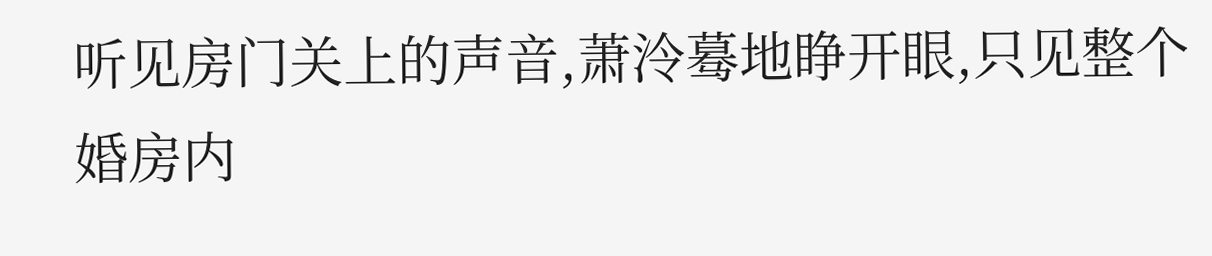听见房门关上的声音,萧泠蓦地睁开眼,只见整个婚房内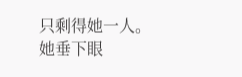只剩得她一人。
她垂下眼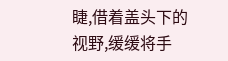睫,借着盖头下的视野,缓缓将手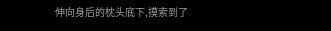伸向身后的枕头底下,摸索到了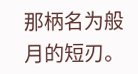那柄名为般月的短刃。